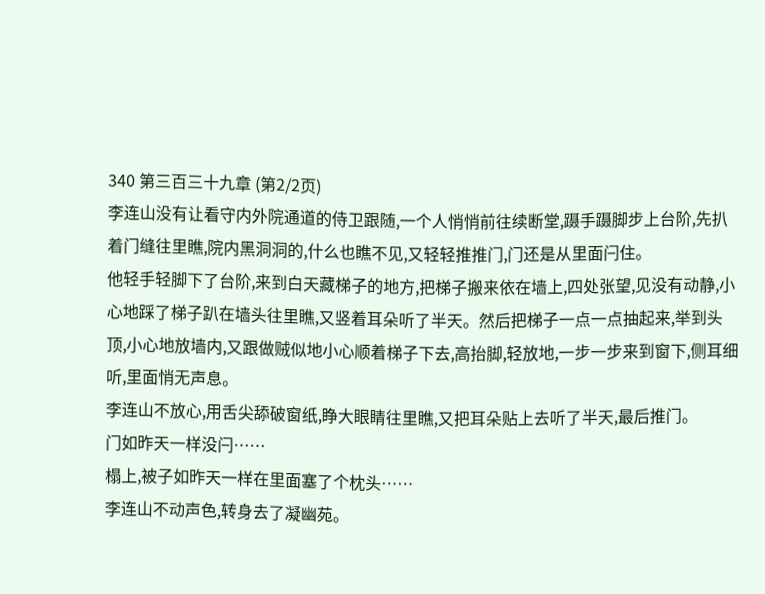340 第三百三十九章 (第2/2页)
李连山没有让看守内外院通道的侍卫跟随,一个人悄悄前往续断堂,蹑手蹑脚步上台阶,先扒着门缝往里瞧,院内黑洞洞的,什么也瞧不见,又轻轻推推门,门还是从里面闩住。
他轻手轻脚下了台阶,来到白天藏梯子的地方,把梯子搬来依在墙上,四处张望,见没有动静,小心地踩了梯子趴在墙头往里瞧,又竖着耳朵听了半天。然后把梯子一点一点抽起来,举到头顶,小心地放墙内,又跟做贼似地小心顺着梯子下去,高抬脚,轻放地,一步一步来到窗下,侧耳细听,里面悄无声息。
李连山不放心,用舌尖舔破窗纸,睁大眼睛往里瞧,又把耳朵贴上去听了半天,最后推门。
门如昨天一样没闩……
榻上,被子如昨天一样在里面塞了个枕头……
李连山不动声色,转身去了凝幽苑。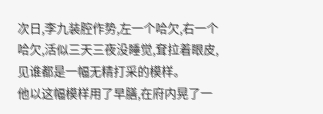次日,李九装腔作势,左一个哈欠,右一个哈欠,活似三天三夜没睡觉,耷拉着眼皮,见谁都是一幅无精打采的模样。
他以这幅模样用了早膳,在府内晃了一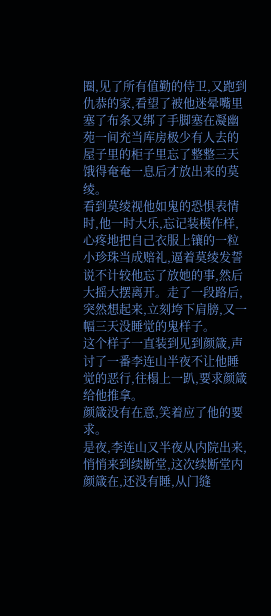圈,见了所有值勤的侍卫,又跑到仇恭的家,看望了被他迷晕嘴里塞了布条又绑了手脚塞在凝幽苑一间充当库房极少有人去的屋子里的柜子里忘了整整三天饿得奄奄一息后才放出来的莫绫。
看到莫绫视他如鬼的恐惧表情时,他一时大乐,忘记装模作样,心疼地把自己衣服上镶的一粒小珍珠当成赔礼,逼着莫绫发誓说不计较他忘了放她的事,然后大摇大摆离开。走了一段路后,突然想起来,立刻垮下肩膀,又一幅三天没睡觉的鬼样子。
这个样子一直装到见到颜箴,声讨了一番李连山半夜不让他睡觉的恶行,往榻上一趴,要求颜箴给他推拿。
颜箴没有在意,笑着应了他的要求。
是夜,李连山又半夜从内院出来,悄悄来到续断堂,这次续断堂内颜箴在,还没有睡,从门缝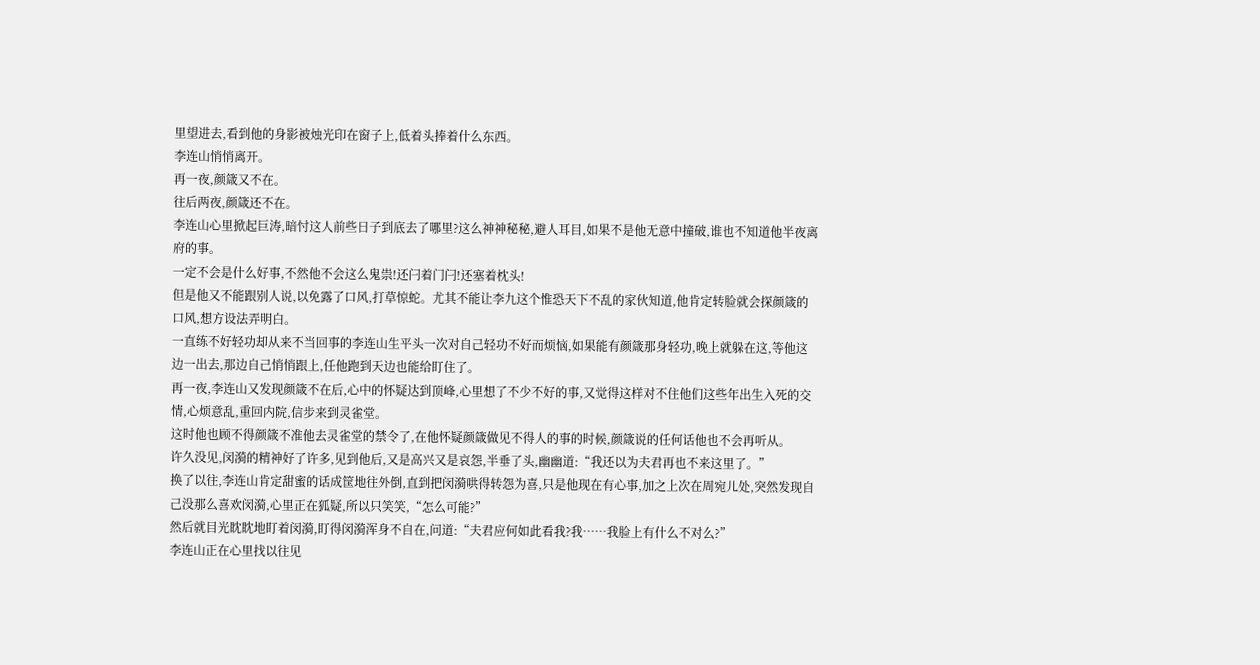里望进去,看到他的身影被烛光印在窗子上,低着头捧着什么东西。
李连山悄悄离开。
再一夜,颜箴又不在。
往后两夜,颜箴还不在。
李连山心里掀起巨涛,暗忖这人前些日子到底去了哪里?这么神神秘秘,避人耳目,如果不是他无意中撞破,谁也不知道他半夜离府的事。
一定不会是什么好事,不然他不会这么鬼祟!还闩着门闩!还塞着枕头!
但是他又不能跟别人说,以免露了口风,打草惊蛇。尤其不能让李九这个惟恐天下不乱的家伙知道,他肯定转脸就会探颜箴的口风,想方设法弄明白。
一直练不好轻功却从来不当回事的李连山生平头一次对自己轻功不好而烦恼,如果能有颜箴那身轻功,晚上就躲在这,等他这边一出去,那边自己悄悄跟上,任他跑到天边也能给盯住了。
再一夜,李连山又发现颜箴不在后,心中的怀疑达到顶峰,心里想了不少不好的事,又觉得这样对不住他们这些年出生入死的交情,心烦意乱,重回内院,信步来到灵雀堂。
这时他也顾不得颜箴不准他去灵雀堂的禁令了,在他怀疑颜箴做见不得人的事的时候,颜箴说的任何话他也不会再听从。
许久没见,闵漪的精神好了许多,见到他后,又是高兴又是哀怨,半垂了头,幽幽道:“我还以为夫君再也不来这里了。”
换了以往,李连山肯定甜蜜的话成筐地往外倒,直到把闵漪哄得转怨为喜,只是他现在有心事,加之上次在周宛儿处,突然发现自己没那么喜欢闵漪,心里正在狐疑,所以只笑笑,“怎么可能?”
然后就目光眈眈地盯着闵漪,盯得闵漪浑身不自在,问道:“夫君应何如此看我?我……我脸上有什么不对么?”
李连山正在心里找以往见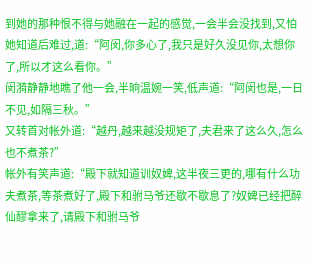到她的那种恨不得与她融在一起的感觉,一会半会没找到,又怕她知道后难过,道:“阿闵,你多心了,我只是好久没见你,太想你了,所以才这么看你。”
闵漪静静地瞧了他一会,半晌温婉一笑,低声道:“阿闵也是,一日不见,如隔三秋。”
又转首对帐外道:“越丹,越来越没规矩了,夫君来了这么久,怎么也不煮茶?”
帐外有笑声道:“殿下就知道训奴婢,这半夜三更的,哪有什么功夫煮茶,等茶煮好了,殿下和驸马爷还歇不歇息了?奴婢已经把醉仙醪拿来了,请殿下和驸马爷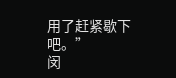用了赶紧歇下吧。”
闵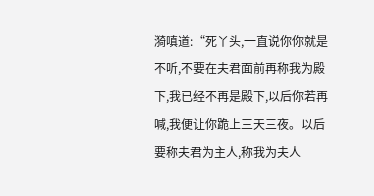漪嗔道:“死丫头,一直说你你就是不听,不要在夫君面前再称我为殿下,我已经不再是殿下,以后你若再喊,我便让你跪上三天三夜。以后要称夫君为主人,称我为夫人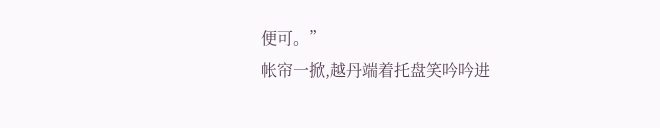便可。”
帐帘一掀,越丹端着托盘笑吟吟进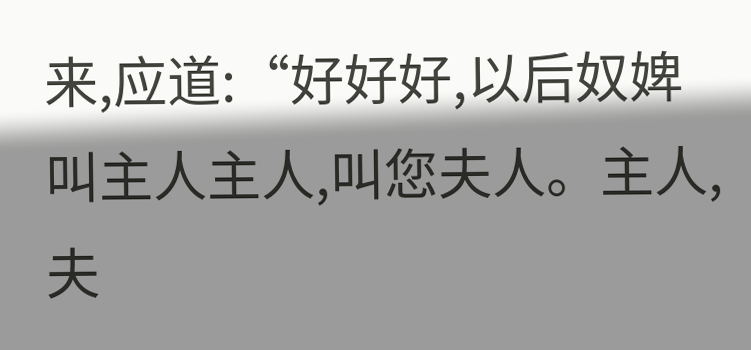来,应道:“好好好,以后奴婢叫主人主人,叫您夫人。主人,夫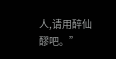人,请用醉仙醪吧。”